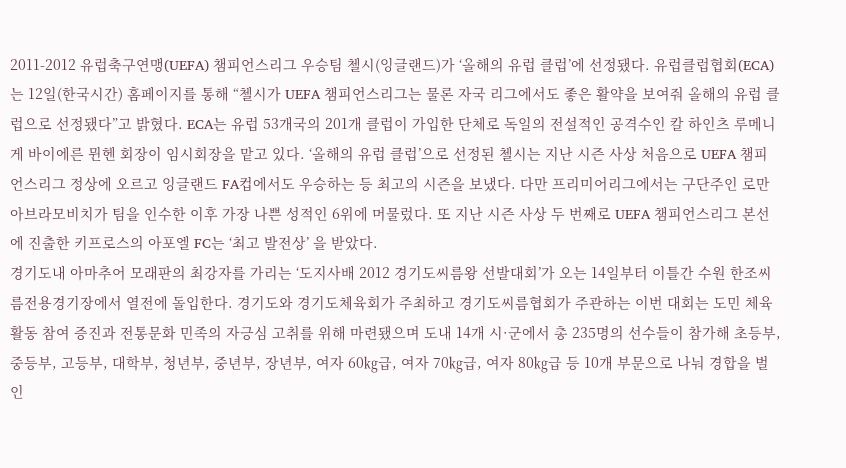2011-2012 유럽축구연맹(UEFA) 챔피언스리그 우승팀 첼시(잉글랜드)가 ‘올해의 유럽 클럽’에 선정됐다. 유럽클럽협회(ECA)는 12일(한국시간) 홈페이지를 통해 “첼시가 UEFA 챔피언스리그는 물론 자국 리그에서도 좋은 활약을 보여줘 올해의 유럽 클럽으로 선정됐다”고 밝혔다. ECA는 유럽 53개국의 201개 클럽이 가입한 단체로 독일의 전설적인 공격수인 칼 하인츠 루메니게 바이에른 뮌헨 회장이 임시회장을 맡고 있다. ‘올해의 유럽 클럽’으로 선정된 첼시는 지난 시즌 사상 처음으로 UEFA 챔피언스리그 정상에 오르고 잉글랜드 FA컵에서도 우승하는 등 최고의 시즌을 보냈다. 다만 프리미어리그에서는 구단주인 로만 아브라모비치가 팀을 인수한 이후 가장 나쁜 성적인 6위에 머물렀다. 또 지난 시즌 사상 두 번째로 UEFA 챔피언스리그 본선에 진출한 키프로스의 아포엘 FC는 ‘최고 발전상’ 을 받았다.
경기도내 아마추어 모래판의 최강자를 가리는 ‘도지사배 2012 경기도씨름왕 선발대회’가 오는 14일부터 이틀간 수원 한조씨름전용경기장에서 열전에 돌입한다. 경기도와 경기도체육회가 주최하고 경기도씨름협회가 주관하는 이번 대회는 도민 체육활동 참여 증진과 전통문화 민족의 자긍심 고취를 위해 마련됐으며 도내 14개 시·군에서 총 235명의 선수들이 참가해 초등부, 중등부, 고등부, 대학부, 청년부, 중년부, 장년부, 여자 60㎏급, 여자 70㎏급, 여자 80㎏급 등 10개 부문으로 나눠 경합을 벌인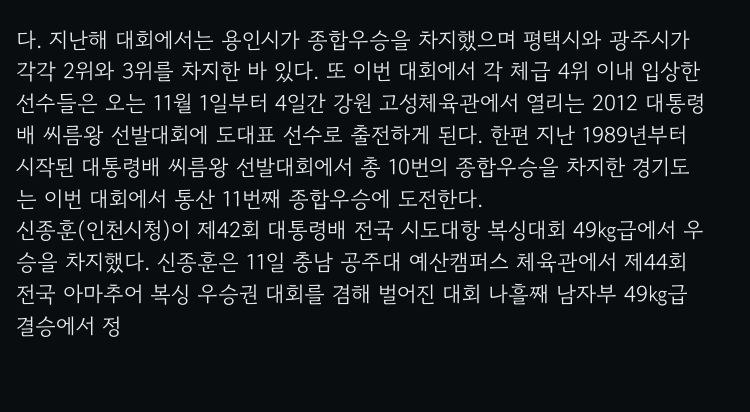다. 지난해 대회에서는 용인시가 종합우승을 차지했으며 평택시와 광주시가 각각 2위와 3위를 차지한 바 있다. 또 이번 대회에서 각 체급 4위 이내 입상한 선수들은 오는 11월 1일부터 4일간 강원 고성체육관에서 열리는 2012 대통령배 씨름왕 선발대회에 도대표 선수로 출전하게 된다. 한편 지난 1989년부터 시작된 대통령배 씨름왕 선발대회에서 총 10번의 종합우승을 차지한 경기도는 이번 대회에서 통산 11번째 종합우승에 도전한다.
신종훈(인천시청)이 제42회 대통령배 전국 시도대항 복싱대회 49㎏급에서 우승을 차지했다. 신종훈은 11일 충남 공주대 예산캠퍼스 체육관에서 제44회 전국 아마추어 복싱 우승권 대회를 겸해 벌어진 대회 나흘째 남자부 49㎏급 결승에서 정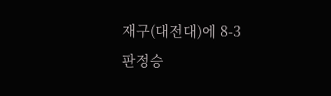재구(대전대)에 8-3 판정승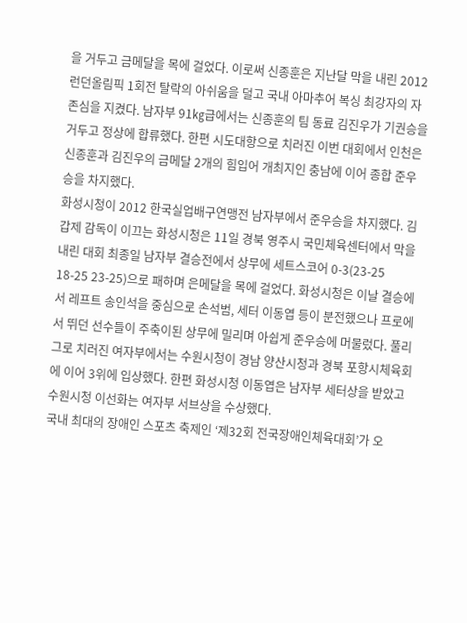을 거두고 금메달을 목에 걸었다. 이로써 신종훈은 지난달 막을 내린 2012 런던올림픽 1회전 탈락의 아쉬움을 덜고 국내 아마추어 복싱 최강자의 자존심을 지켰다. 남자부 91㎏급에서는 신종훈의 팀 동료 김진우가 기권승을 거두고 정상에 합류했다. 한편 시도대항으로 치러진 이번 대회에서 인천은 신종훈과 김진우의 금메달 2개의 힘입어 개최지인 충남에 이어 종합 준우승을 차지했다.
화성시청이 2012 한국실업배구연맹전 남자부에서 준우승을 차지했다. 김갑제 감독이 이끄는 화성시청은 11일 경북 영주시 국민체육센터에서 막을 내린 대회 최종일 남자부 결승전에서 상무에 세트스코어 0-3(23-25 18-25 23-25)으로 패하며 은메달을 목에 걸었다. 화성시청은 이날 결승에서 레프트 송인석을 중심으로 손석범, 세터 이동엽 등이 분전했으나 프로에서 뛰던 선수들이 주축이된 상무에 밀리며 아쉽게 준우승에 머물렀다. 풀리그로 치러진 여자부에서는 수원시청이 경남 양산시청과 경북 포항시체육회에 이어 3위에 입상했다. 한편 화성시청 이동엽은 남자부 세터상을 받았고 수원시청 이선화는 여자부 서브상을 수상했다.
국내 최대의 장애인 스포츠 축제인 ‘제32회 전국장애인체육대회’가 오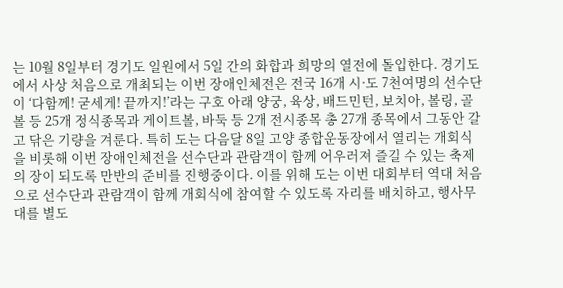는 10월 8일부터 경기도 일원에서 5일 간의 화합과 희망의 열전에 돌입한다. 경기도에서 사상 처음으로 개최되는 이번 장애인체전은 전국 16개 시·도 7천여명의 선수단이 ‘다함께! 굳세게! 끝까지!’라는 구호 아래 양궁, 육상, 배드민턴, 보치아, 볼링, 골볼 등 25개 정식종목과 게이트볼, 바둑 등 2개 전시종목 총 27개 종목에서 그동안 갈고 닦은 기량을 겨룬다. 특히 도는 다음달 8일 고양 종합운동장에서 열리는 개회식을 비롯해 이번 장애인체전을 선수단과 관람객이 함께 어우러져 즐길 수 있는 축제의 장이 되도록 만반의 준비를 진행중이다. 이를 위해 도는 이번 대회부터 역대 처음으로 선수단과 관람객이 함께 개회식에 참여할 수 있도록 자리를 배치하고, 행사무대를 별도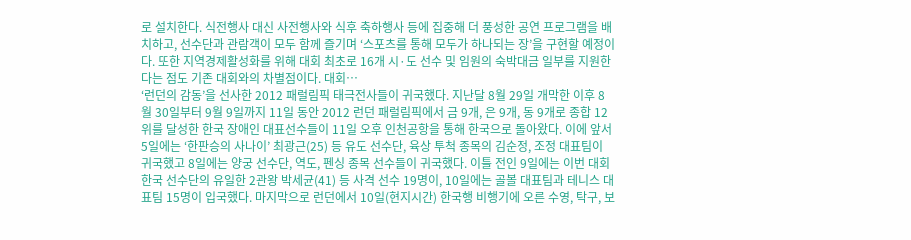로 설치한다. 식전행사 대신 사전행사와 식후 축하행사 등에 집중해 더 풍성한 공연 프로그램을 배치하고, 선수단과 관람객이 모두 함께 즐기며 ‘스포츠를 통해 모두가 하나되는 장’을 구현할 예정이다. 또한 지역경제활성화를 위해 대회 최초로 16개 시·도 선수 및 임원의 숙박대금 일부를 지원한다는 점도 기존 대회와의 차별점이다. 대회…
‘런던의 감동’을 선사한 2012 패럴림픽 태극전사들이 귀국했다. 지난달 8월 29일 개막한 이후 8월 30일부터 9월 9일까지 11일 동안 2012 런던 패럴림픽에서 금 9개, 은 9개, 동 9개로 종합 12위를 달성한 한국 장애인 대표선수들이 11일 오후 인천공항을 통해 한국으로 돌아왔다. 이에 앞서 5일에는 ‘한판승의 사나이’ 최광근(25) 등 유도 선수단, 육상 투척 종목의 김순정, 조정 대표팀이 귀국했고 8일에는 양궁 선수단, 역도, 펜싱 종목 선수들이 귀국했다. 이틀 전인 9일에는 이번 대회 한국 선수단의 유일한 2관왕 박세균(41) 등 사격 선수 19명이, 10일에는 골볼 대표팀과 테니스 대표팀 15명이 입국했다. 마지막으로 런던에서 10일(현지시간) 한국행 비행기에 오른 수영, 탁구, 보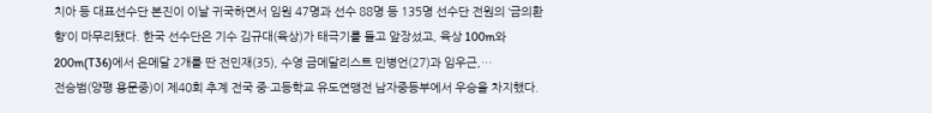치아 등 대표선수단 본진이 이날 귀국하면서 임원 47명과 선수 88명 등 135명 선수단 전원의 ‘금의환향’이 마무리됐다. 한국 선수단은 기수 김규대(육상)가 태극기를 들고 앞장섰고, 육상 100m와 200m(T36)에서 은메달 2개를 딴 전민재(35), 수영 금메달리스트 민병언(27)과 임우근,…
전승범(양평 용문중)이 제40회 추계 전국 중·고등학교 유도연맹전 남자중등부에서 우승을 차지했다.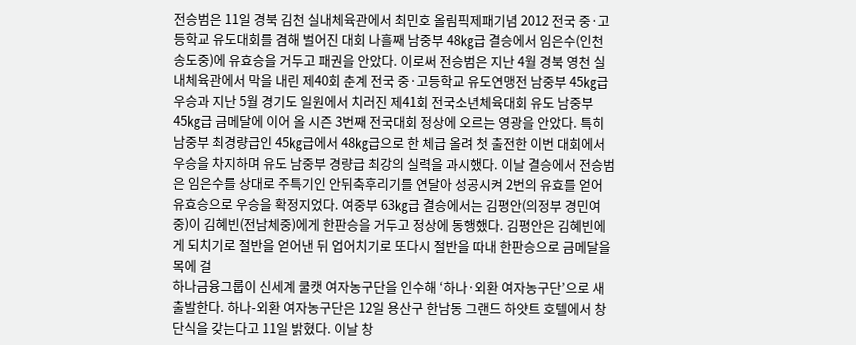전승범은 11일 경북 김천 실내체육관에서 최민호 올림픽제패기념 2012 전국 중·고등학교 유도대회를 겸해 벌어진 대회 나흘째 남중부 48㎏급 결승에서 임은수(인천 송도중)에 유효승을 거두고 패권을 안았다. 이로써 전승범은 지난 4월 경북 영천 실내체육관에서 막을 내린 제40회 춘계 전국 중·고등학교 유도연맹전 남중부 45㎏급 우승과 지난 5월 경기도 일원에서 치러진 제41회 전국소년체육대회 유도 남중부 45㎏급 금메달에 이어 올 시즌 3번째 전국대회 정상에 오르는 영광을 안았다. 특히 남중부 최경량급인 45㎏급에서 48㎏급으로 한 체급 올려 첫 출전한 이번 대회에서 우승을 차지하며 유도 남중부 경량급 최강의 실력을 과시했다. 이날 결승에서 전승범은 임은수를 상대로 주특기인 안뒤축후리기를 연달아 성공시켜 2번의 유효를 얻어 유효승으로 우승을 확정지었다. 여중부 63㎏급 결승에서는 김평안(의정부 경민여중)이 김혜빈(전남체중)에게 한판승을 거두고 정상에 동행했다. 김평안은 김혜빈에게 되치기로 절반을 얻어낸 뒤 업어치기로 또다시 절반을 따내 한판승으로 금메달을 목에 걸
하나금융그룹이 신세계 쿨캣 여자농구단을 인수해 ‘하나·외환 여자농구단’으로 새출발한다. 하나-외환 여자농구단은 12일 용산구 한남동 그랜드 하얏트 호텔에서 창단식을 갖는다고 11일 밝혔다. 이날 창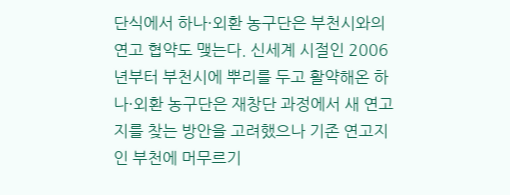단식에서 하나·외환 농구단은 부천시와의 연고 협약도 맺는다. 신세계 시절인 2006년부터 부천시에 뿌리를 두고 활약해온 하나·외환 농구단은 재창단 과정에서 새 연고지를 찾는 방안을 고려했으나 기존 연고지인 부천에 머무르기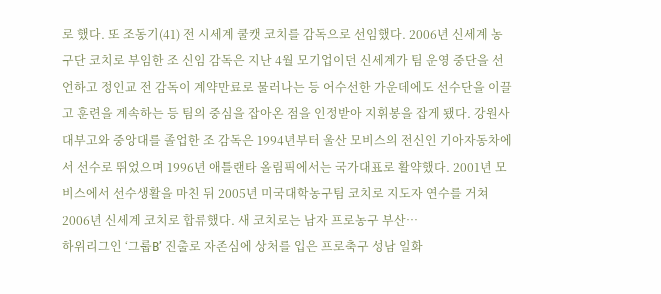로 했다. 또 조동기(41) 전 시세계 쿨캣 코치를 감독으로 선임했다. 2006년 신세계 농구단 코치로 부임한 조 신임 감독은 지난 4월 모기업이던 신세계가 팀 운영 중단을 선언하고 정인교 전 감독이 계약만료로 물러나는 등 어수선한 가운데에도 선수단을 이끌고 훈련을 계속하는 등 팀의 중심을 잡아온 점을 인정받아 지휘봉을 잡게 됐다. 강원사대부고와 중앙대를 졸업한 조 감독은 1994년부터 울산 모비스의 전신인 기아자동차에서 선수로 뛰었으며 1996년 애틀랜타 올림픽에서는 국가대표로 활약했다. 2001년 모비스에서 선수생활을 마친 뒤 2005년 미국대학농구팀 코치로 지도자 연수를 거쳐 2006년 신세계 코치로 합류했다. 새 코치로는 남자 프로농구 부산…
하위리그인 ‘그룹B’ 진출로 자존심에 상처를 입은 프로축구 성남 일화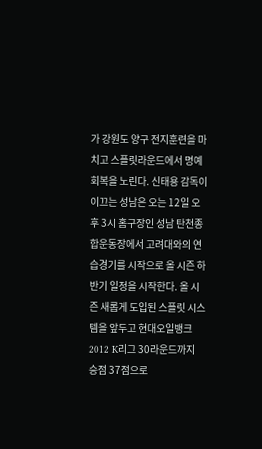가 강원도 양구 전지훈련을 마치고 스플릿라운드에서 명예회복을 노린다. 신태용 감독이 이끄는 성남은 오는 12일 오후 3시 홈구장인 성남 탄천종합운동장에서 고려대와의 연습경기를 시작으로 올 시즌 하반기 일정을 시작한다. 올 시즌 새롭게 도입된 스플릿 시스템을 앞두고 현대오일뱅크 2012 K리그 30라운드까지 승점 37점으로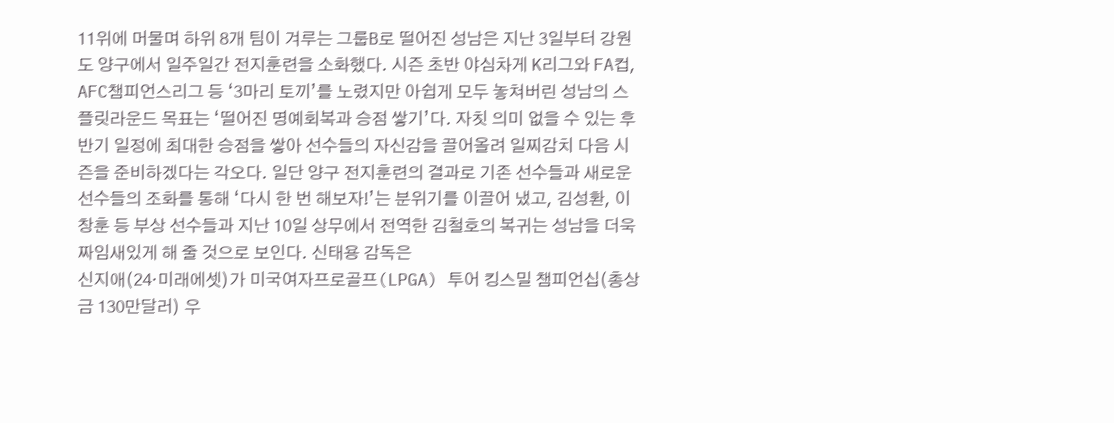11위에 머물며 하위 8개 팀이 겨루는 그룹B로 떨어진 성남은 지난 3일부터 강원도 양구에서 일주일간 전지훈련을 소화했다. 시즌 초반 야심차게 K리그와 FA컵, AFC챔피언스리그 등 ‘3마리 토끼’를 노렸지만 아쉽게 모두 놓쳐버린 성남의 스플릿라운드 목표는 ‘떨어진 명예회복과 승점 쌓기’다. 자칫 의미 없을 수 있는 후반기 일정에 최대한 승점을 쌓아 선수들의 자신감을 끌어올려 일찌감치 다음 시즌을 준비하겠다는 각오다. 일단 양구 전지훈련의 결과로 기존 선수들과 새로운 선수들의 조화를 통해 ‘다시 한 번 해보자!’는 분위기를 이끌어 냈고, 김성환, 이창훈 등 부상 선수들과 지난 10일 상무에서 전역한 김철호의 복귀는 성남을 더욱 짜임새있게 해 줄 것으로 보인다. 신태용 감독은
신지애(24·미래에셋)가 미국여자프로골프(LPGA) 투어 킹스밀 챔피언십(총상금 130만달러) 우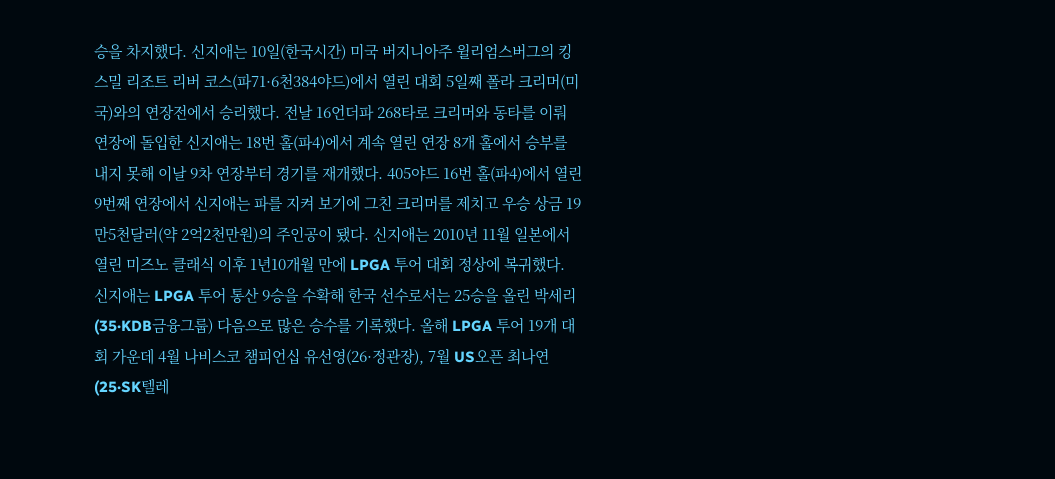승을 차지했다. 신지애는 10일(한국시간) 미국 버지니아주 윌리엄스버그의 킹스밀 리조트 리버 코스(파71·6천384야드)에서 열린 대회 5일째 폴라 크리머(미국)와의 연장전에서 승리했다. 전날 16언더파 268타로 크리머와 동타를 이뤄 연장에 돌입한 신지애는 18번 홀(파4)에서 계속 열린 연장 8개 홀에서 승부를 내지 못해 이날 9차 연장부터 경기를 재개했다. 405야드 16번 홀(파4)에서 열린 9번째 연장에서 신지애는 파를 지켜 보기에 그친 크리머를 제치고 우승 상금 19만5천달러(약 2억2천만원)의 주인공이 됐다. 신지애는 2010년 11월 일본에서 열린 미즈노 클래식 이후 1년10개월 만에 LPGA 투어 대회 정상에 복귀했다. 신지애는 LPGA 투어 통산 9승을 수확해 한국 선수로서는 25승을 올린 박세리(35·KDB금융그룹) 다음으로 많은 승수를 기록했다. 올해 LPGA 투어 19개 대회 가운데 4월 나비스코 챔피언십 유선영(26·정관장), 7월 US오픈 최나연(25·SK텔레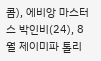콤), 에비앙 마스터스 박인비(24), 8월 제이미파 톨리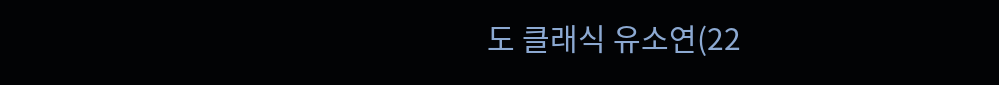도 클래식 유소연(22